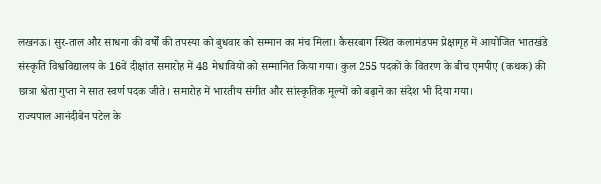लखनऊ। सुर-ताल और साधना की वर्षों की तपस्या को बुधवार को सम्मान का मंच मिला। कैसरबाग स्थित कलामंडपम प्रेक्षागृह में आयोजित भातखंडे संस्कृति विश्वविद्यालय के 16वें दीक्षांत समारोह में 48 मेधावियों को सम्मानित किया गया। कुल 255 पदकों के वितरण के बीच एमपीए (कथक) की छात्रा श्वेता गुप्ता ने सात स्वर्ण पदक जीते। समारोह में भारतीय संगीत और सांस्कृतिक मूल्यों को बढ़ाने का संदेश भी दिया गया।
राज्यपाल आनंदीबेन पटेल के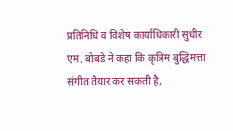प्रतिनिधि व विशेष कार्याधिकारी सुधीर एम. बोबडे ने कहा कि कृत्रिम बुद्धिमत्ता संगीत तैयार कर सकती है,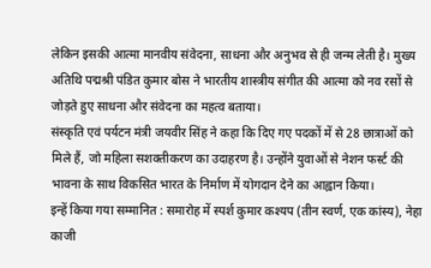लेकिन इसकी आत्मा मानवीय संवेदना, साधना और अनुभव से ही जन्म लेती है। मुख्य अतिथि पद्मश्री पंडित कुमार बोस ने भारतीय शास्त्रीय संगीत की आत्मा को नव रसों से जोड़ते हुए साधना और संवेदना का महत्व बताया।
संस्कृति एवं पर्यटन मंत्री जयवीर सिंह ने कहा कि दिए गए पदकों में से 28 छात्राओं को मिले हैं, जो महिला सशक्तीकरण का उदाहरण है। उन्होंने युवाओं से नेशन फर्स्ट की भावना के साथ विकसित भारत के निर्माण में योगदान देने का आह्वान किया।
इन्हें किया गया सम्मानित : समारोह में स्पर्श कुमार कश्यप (तीन स्वर्ण, एक कांस्य), नेहा काजी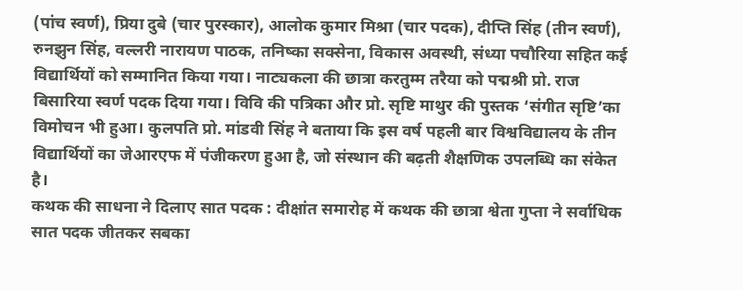(पांच स्वर्ण), प्रिया दुबे (चार पुरस्कार), आलोक कुमार मिश्रा (चार पदक), दीप्ति सिंह (तीन स्वर्ण), रुनझुन सिंह, वल्लरी नारायण पाठक, तनिष्का सक्सेना, विकास अवस्थी, संध्या पचौरिया सहित कई विद्यार्थियों को सम्मानित किया गया। नाट्यकला की छात्रा करतुम्म तरैया को पद्मश्री प्रो. राज बिसारिया स्वर्ण पदक दिया गया। विवि की पत्रिका और प्रो. सृष्टि माथुर की पुस्तक ‘संगीत सृष्टि’का विमोचन भी हुआ। कुलपति प्रो. मांडवी सिंह ने बताया कि इस वर्ष पहली बार विश्वविद्यालय के तीन विद्यार्थियों का जेआरएफ में पंजीकरण हुआ है, जो संस्थान की बढ़ती शैक्षणिक उपलब्धि का संकेत है।
कथक की साधना ने दिलाए सात पदक : दीक्षांत समारोह में कथक की छात्रा श्वेता गुप्ता ने सर्वाधिक सात पदक जीतकर सबका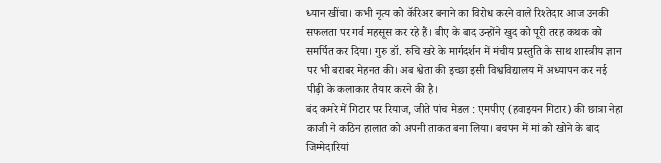ध्यान खींचा। कभी नृत्य को कॅरिअर बनाने का विरोध करने वाले रिश्तेदार आज उनकी सफलता पर गर्व महसूस कर रहे हैं। बीए के बाद उन्होंने खुद को पूरी तरह कथक को समर्पित कर दिया। गुरु डॉ. रुचि खरे के मार्गदर्शन में मंचीय प्रस्तुति के साथ शास्त्रीय ज्ञान पर भी बराबर मेहनत की। अब श्वेता की इच्छा इसी विश्वविद्यालय में अध्यापन कर नई पीढ़ी के कलाकार तैयार करने की है।
बंद कमरे में गिटार पर रियाज, जीते पांच मेडल : एमपीए (हवाइयन गिटार) की छात्रा नेहा काजी ने कठिन हालात को अपनी ताकत बना लिया। बचपन में मां को खोने के बाद जिम्मेदारियां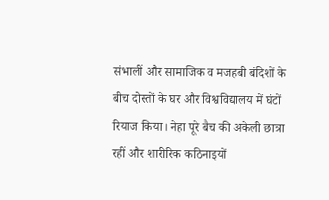संभालीं और सामाजिक व मजहबी बंदिशों के बीच दोस्तों के घर और विश्वविद्यालय में घंटों रियाज किया। नेहा पूरे बैच की अकेली छात्रा रहीं और शारीरिक कठिनाइयों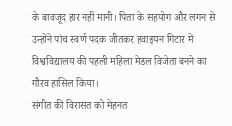के बावजूद हार नहीं मानी। पिता के सहयोग और लगन से उन्होंने पांच स्वर्ण पदक जीतकर हवाइयन गिटार में विश्वविद्यालय की पहली महिला मेडल विजेता बनने का गौरव हासिल किया।
संगीत की विरासत को मेहनत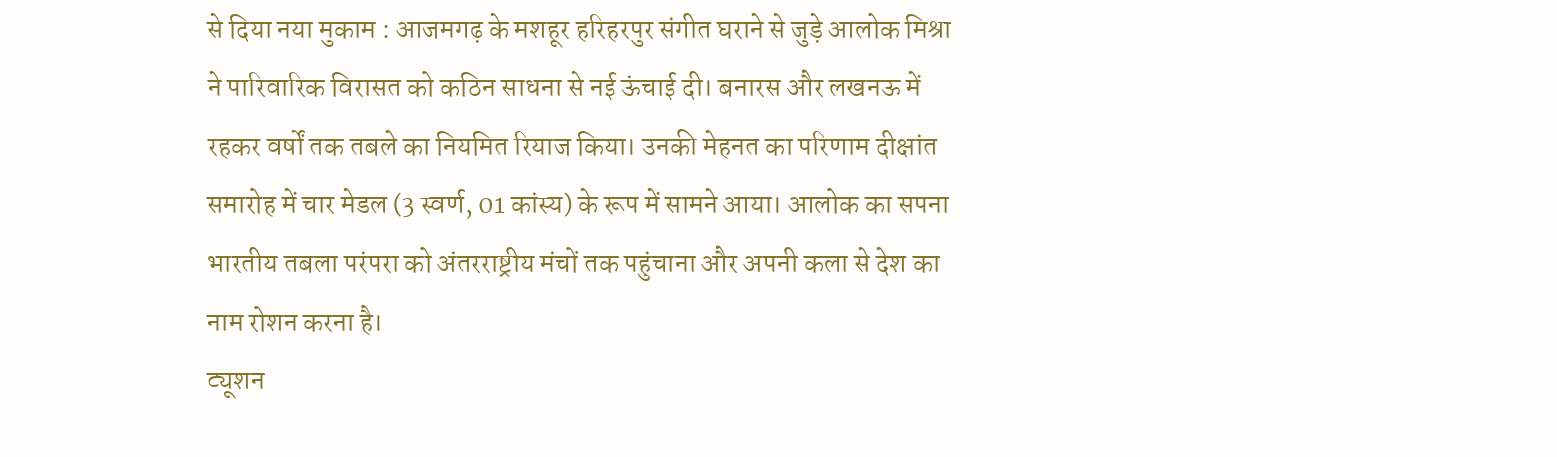से दिया नया मुकाम : आजमगढ़ के मशहूर हरिहरपुर संगीत घराने से जुड़े आलोक मिश्रा ने पारिवारिक विरासत को कठिन साधना से नई ऊंचाई दी। बनारस और लखनऊ में रहकर वर्षों तक तबले का नियमित रियाज किया। उनकी मेहनत का परिणाम दीक्षांत समारोह में चार मेडल (3 स्वर्ण, 01 कांस्य) के रूप में सामने आया। आलोक का सपना भारतीय तबला परंपरा को अंतरराष्ट्रीय मंचों तक पहुंचाना और अपनी कला से देश का नाम रोशन करना है।
ट्यूशन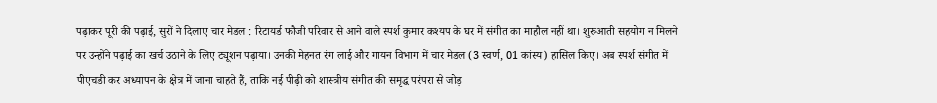पढ़ाकर पूरी की पढ़ाई, सुरों ने दिलाए चार मेडल : रिटायर्ड फौजी परिवार से आने वाले स्पर्श कुमार कश्यप के घर में संगीत का माहौल नहीं था। शुरुआती सहयोग न मिलने पर उन्होंने पढ़ाई का खर्च उठाने के लिए ट्यूशन पढ़ाया। उनकी मेहनत रंग लाई और गायन विभाग में चार मेडल (3 स्वर्ण, 01 कांस्य) हासिल किए। अब स्पर्श संगीत में पीएचडी कर अध्यापन के क्षेत्र में जाना चाहते हैं, ताकि नई पीढ़ी को शास्त्रीय संगीत की समृद्ध परंपरा से जोड़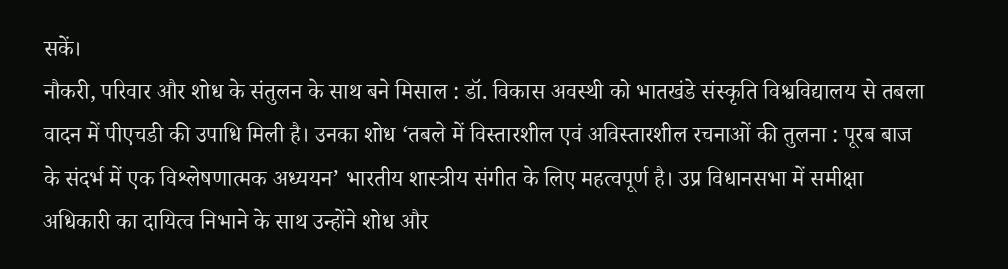सकें।
नौकरी, परिवार और शोध के संतुलन के साथ बने मिसाल : डॉ. विकास अवस्थी को भातखंडे संस्कृति विश्वविद्यालय से तबला वादन में पीएचडी की उपाधि मिली है। उनका शोध ‘तबले में विस्तारशील एवं अविस्तारशील रचनाओं की तुलना : पूरब बाज के संदर्भ में एक विश्लेषणात्मक अध्ययन’ भारतीय शास्त्रीय संगीत के लिए महत्वपूर्ण है। उप्र विधानसभा में समीक्षा अधिकारी का दायित्व निभाने के साथ उन्होंने शोध और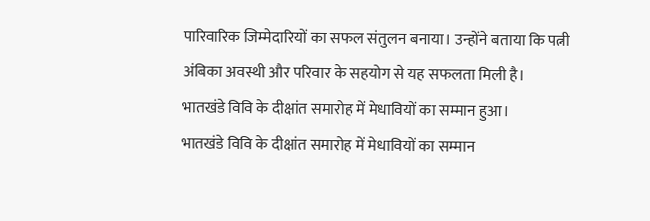पारिवारिक जिम्मेदारियों का सफल संतुलन बनाया। उन्होंने बताया कि पत्नी अंबिका अवस्थी और परिवार के सहयोग से यह सफलता मिली है।
भातखंडे विवि के दीक्षांत समारोह में मेधावियों का सम्मान हुआ।
भातखंडे विवि के दीक्षांत समारोह में मेधावियों का सम्मान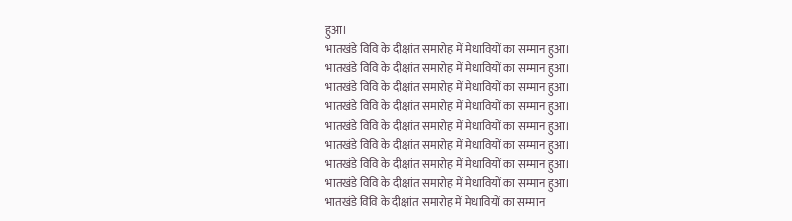हुआ।
भातखंडे विवि के दीक्षांत समारोह में मेधावियों का सम्मान हुआ।
भातखंडे विवि के दीक्षांत समारोह में मेधावियों का सम्मान हुआ।
भातखंडे विवि के दीक्षांत समारोह में मेधावियों का सम्मान हुआ।
भातखंडे विवि के दीक्षांत समारोह में मेधावियों का सम्मान हुआ।
भातखंडे विवि के दीक्षांत समारोह में मेधावियों का सम्मान हुआ।
भातखंडे विवि के दीक्षांत समारोह में मेधावियों का सम्मान हुआ।
भातखंडे विवि के दीक्षांत समारोह में मेधावियों का सम्मान हुआ।
भातखंडे विवि के दीक्षांत समारोह में मेधावियों का सम्मान हुआ।
भातखंडे विवि के दीक्षांत समारोह में मेधावियों का सम्मान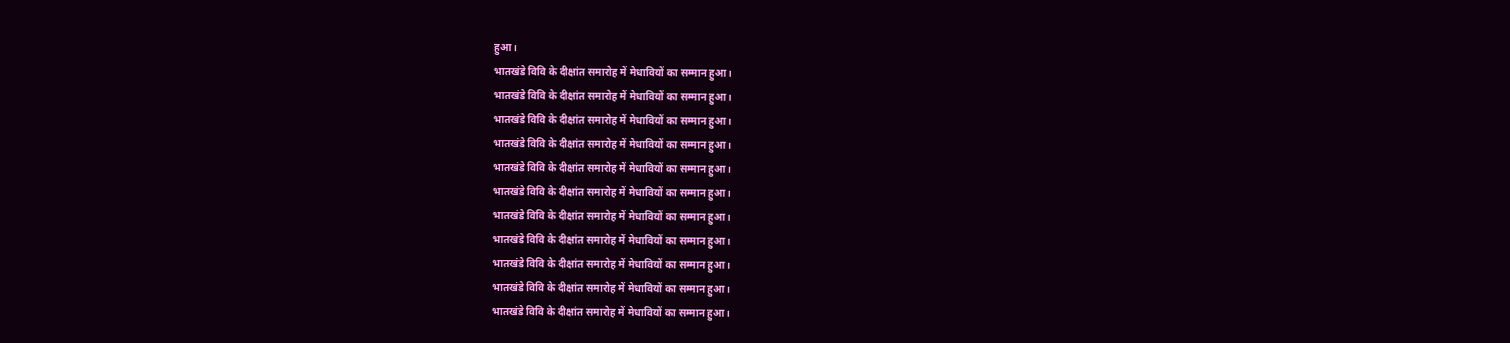हुआ।
भातखंडे विवि के दीक्षांत समारोह में मेधावियों का सम्मान हुआ।
भातखंडे विवि के दीक्षांत समारोह में मेधावियों का सम्मान हुआ।
भातखंडे विवि के दीक्षांत समारोह में मेधावियों का सम्मान हुआ।
भातखंडे विवि के दीक्षांत समारोह में मेधावियों का सम्मान हुआ।
भातखंडे विवि के दीक्षांत समारोह में मेधावियों का सम्मान हुआ।
भातखंडे विवि के दीक्षांत समारोह में मेधावियों का सम्मान हुआ।
भातखंडे विवि के दीक्षांत समारोह में मेधावियों का सम्मान हुआ।
भातखंडे विवि के दीक्षांत समारोह में मेधावियों का सम्मान हुआ।
भातखंडे विवि के दीक्षांत समारोह में मेधावियों का सम्मान हुआ।
भातखंडे विवि के दीक्षांत समारोह में मेधावियों का सम्मान हुआ।
भातखंडे विवि के दीक्षांत समारोह में मेधावियों का सम्मान हुआ।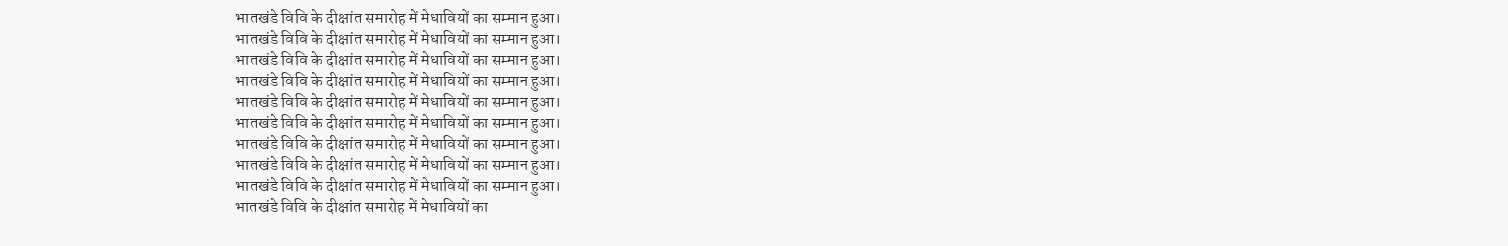भातखंडे विवि के दीक्षांत समारोह में मेधावियों का सम्मान हुआ।
भातखंडे विवि के दीक्षांत समारोह में मेधावियों का सम्मान हुआ।
भातखंडे विवि के दीक्षांत समारोह में मेधावियों का सम्मान हुआ।
भातखंडे विवि के दीक्षांत समारोह में मेधावियों का सम्मान हुआ।
भातखंडे विवि के दीक्षांत समारोह में मेधावियों का सम्मान हुआ।
भातखंडे विवि के दीक्षांत समारोह में मेधावियों का सम्मान हुआ।
भातखंडे विवि के दीक्षांत समारोह में मेधावियों का सम्मान हुआ।
भातखंडे विवि के दीक्षांत समारोह में मेधावियों का सम्मान हुआ।
भातखंडे विवि के दीक्षांत समारोह में मेधावियों का सम्मान हुआ।
भातखंडे विवि के दीक्षांत समारोह में मेधावियों का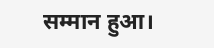सम्मान हुआ।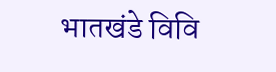भातखंडे विवि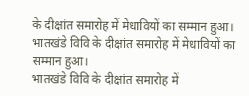के दीक्षांत समारोह में मेधावियों का सम्मान हुआ।
भातखंडे विवि के दीक्षांत समारोह में मेधावियों का सम्मान हुआ।
भातखंडे विवि के दीक्षांत समारोह में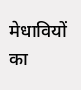मेधावियों का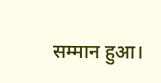सम्मान हुआ।